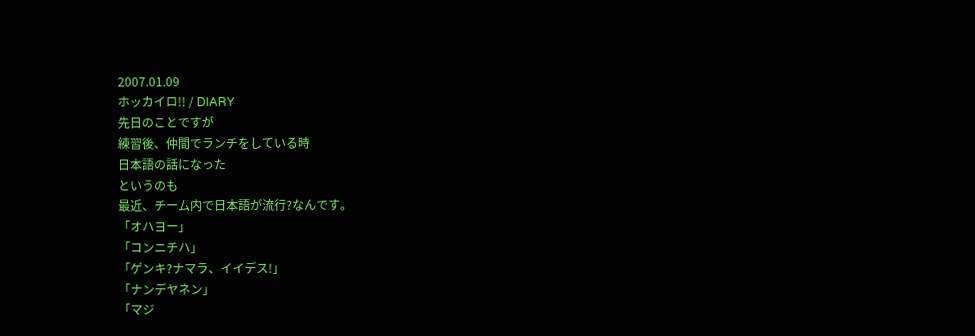2007.01.09
ホッカイロ!! / DIARY
先日のことですが
練習後、仲間でランチをしている時
日本語の話になった
というのも
最近、チーム内で日本語が流行?なんです。
「オハヨー」
「コンニチハ」
「ゲンキ?ナマラ、イイデス!」
「ナンデヤネン」
「マジ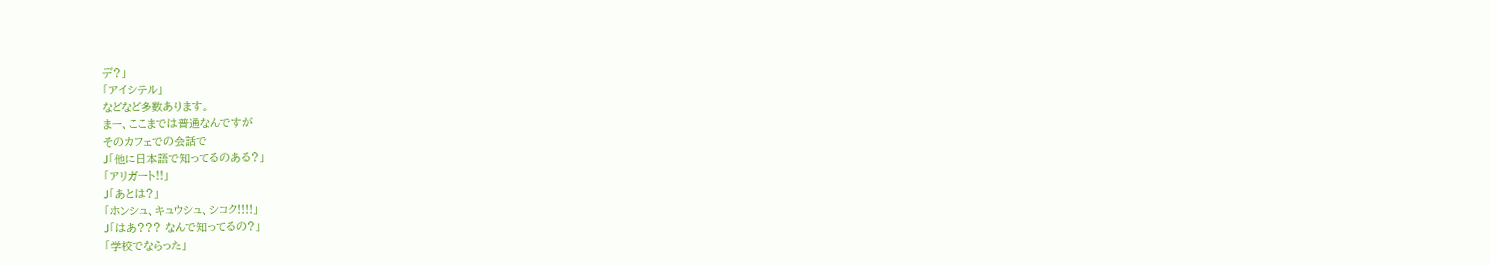デ?」
「アイシテル」
などなど多数あります。
まー、ここまでは普通なんですが
そのカフェでの会話で
J「他に日本語で知ってるのある?」
「アリガート!!」
J「あとは?」
「ホンシュ、キュウシュ、シコク!!!!」
J「はあ??? なんで知ってるの?」
「学校でならった」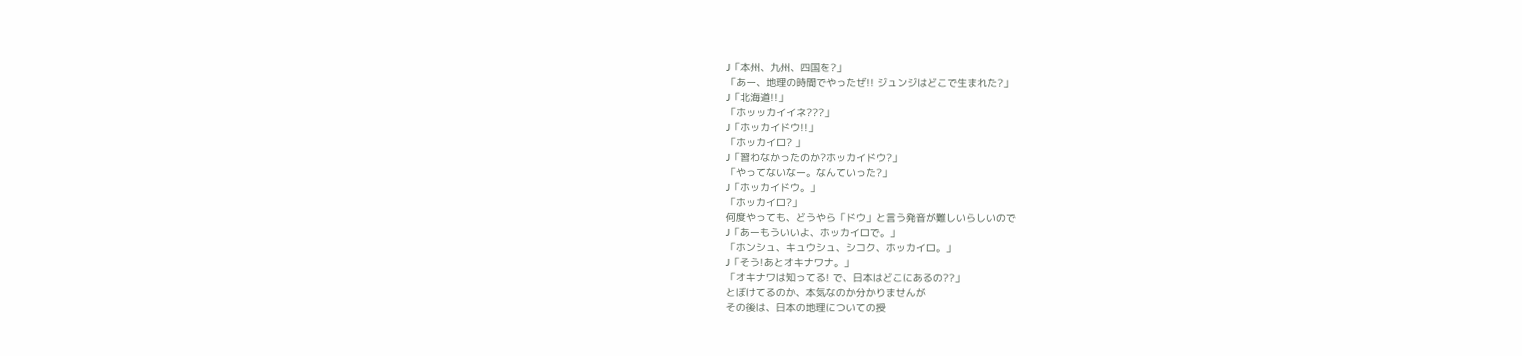J「本州、九州、四国を?」
「あー、地理の時間でやったぜ!! ジュンジはどこで生まれた?」
J「北海道!!」
「ホッッカイイネ???」
J「ホッカイドウ!!」
「ホッカイロ? 」
J「習わなかったのか?ホッカイドウ?」
「やってないなー。なんていった?」
J「ホッカイドウ。」
「ホッカイロ?」
何度やっても、どうやら「ドウ」と言う発音が難しいらしいので
J「あーもういいよ、ホッカイロで。」
「ホンシュ、キュウシュ、シコク、ホッカイロ。」
J「そう!あとオキナワナ。」
「オキナワは知ってる! で、日本はどこにあるの??」
とぼけてるのか、本気なのか分かりませんが
その後は、日本の地理についての授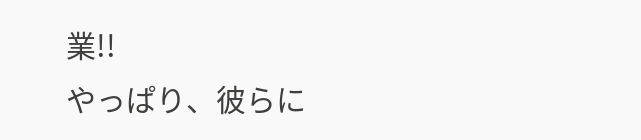業!!
やっぱり、彼らに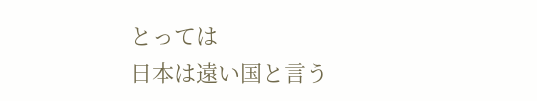とっては
日本は遠い国と言う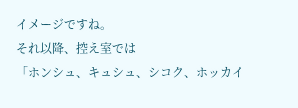イメージですね。
それ以降、控え室では
「ホンシュ、キュシュ、シコク、ホッカイ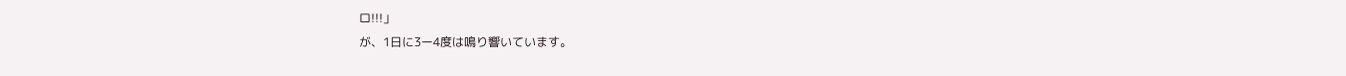ロ!!!」
が、1日に3ー4度は鳴り響いています。